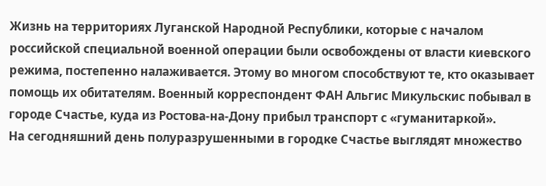Жизнь на территориях Луганской Народной Республики, которые с началом российской специальной военной операции были освобождены от власти киевского режима, постепенно налаживается. Этому во многом способствуют те, кто оказывает помощь их обитателям. Военный корреспондент ФАН Альгис Микульскис побывал в городе Счастье, куда из Ростова-на-Дону прибыл транспорт с «гуманитаркой».
На сегодняшний день полуразрушенными в городке Счастье выглядят множество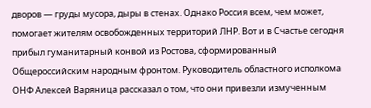дворов — груды мусора, дыры в стенах. Однако Россия всем, чем может, помогает жителям освобожденных территорий ЛНР. Вот и в Счастье сегодня прибыл гуманитарный конвой из Ростова, сформированный Общероссийским народным фронтом. Руководитель областного исполкома ОНФ Алексей Варяница рассказал о том, что они привезли измученным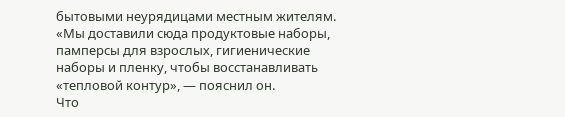бытовыми неурядицами местным жителям.
«Мы доставили сюда продуктовые наборы, памперсы для взрослых, гигиенические наборы и пленку, чтобы восстанавливать «тепловой контур», — пояснил он.
Что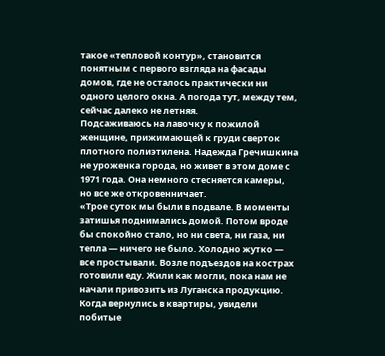такое «тепловой контур», становится понятным с первого взгляда на фасады домов, где не осталось практически ни одного целого окна. А погода тут, между тем, сейчас далеко не летняя.
Подсаживаюсь на лавочку к пожилой женщине, прижимающей к груди сверток плотного полиэтилена. Надежда Гречишкина не уроженка города, но живет в этом доме с 1971 года. Она немного стесняется камеры, но все же откровенничает.
«Трое суток мы были в подвале. В моменты затишья поднимались домой. Потом вроде бы спокойно стало, но ни света, ни газа, ни тепла — ничего не было. Холодно жутко — все простывали. Возле подъездов на кострах готовили еду. Жили как могли, пока нам не начали привозить из Луганска продукцию. Когда вернулись в квартиры, увидели побитые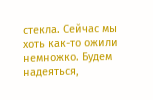стекла. Сейчас мы хоть как-то ожили немножко. Будем надеяться,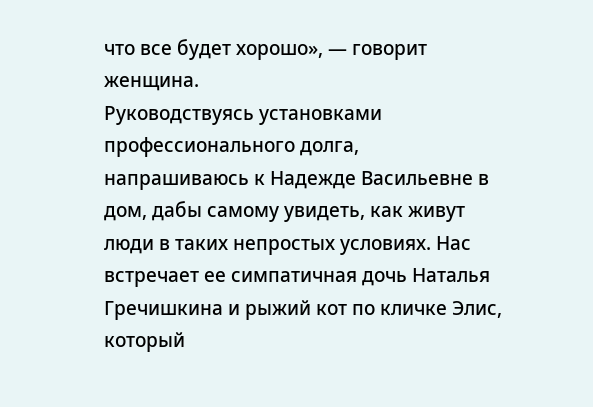что все будет хорошо», — говорит женщина.
Руководствуясь установками профессионального долга, напрашиваюсь к Надежде Васильевне в дом, дабы самому увидеть, как живут люди в таких непростых условиях. Нас встречает ее симпатичная дочь Наталья Гречишкина и рыжий кот по кличке Элис, который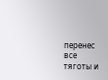перенес все тяготы и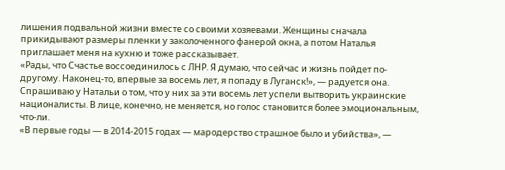лишения подвальной жизни вместе со своими хозяевами. Женщины сначала прикидывают размеры пленки у заколоченного фанерой окна, а потом Наталья приглашает меня на кухню и тоже рассказывает.
«Рады, что Счастье воссоединилось с ЛНР. Я думаю, что сейчас и жизнь пойдет по-другому. Наконец-то, впервые за восемь лет, я попаду в Луганск!», — радуется она.
Спрашиваю у Натальи о том, что у них за эти восемь лет успели вытворить украинские националисты. В лице, конечно, не меняется, но голос становится более эмоциональным, что-ли.
«В первые годы — в 2014-2015 годах — мародерство страшное было и убийства», —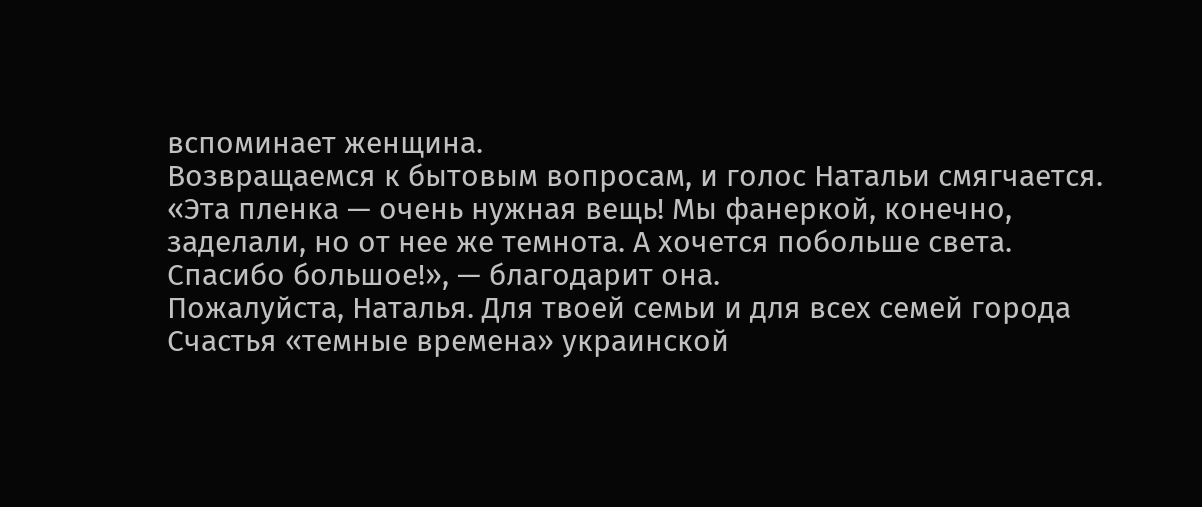вспоминает женщина.
Возвращаемся к бытовым вопросам, и голос Натальи смягчается.
«Эта пленка — очень нужная вещь! Мы фанеркой, конечно, заделали, но от нее же темнота. А хочется побольше света. Спасибо большое!», — благодарит она.
Пожалуйста, Наталья. Для твоей семьи и для всех семей города Счастья «темные времена» украинской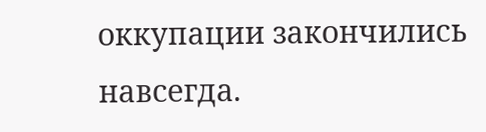оккупации закончились навсегда.